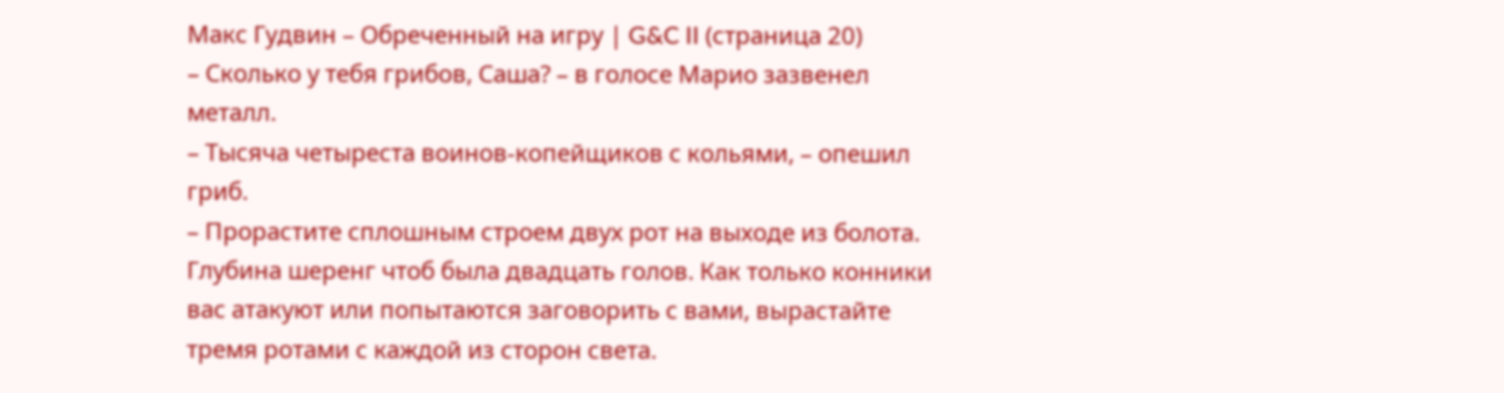Mакс Гyдвин – Обреченный на игру | G&C II (страница 20)
– Сколько у тебя грибов, Саша? – в голосе Марио зазвенел металл.
– Тысяча четыреста воинов-копейщиков с кольями, – опешил гриб.
– Прорастите сплошным строем двух рот на выходе из болота. Глубина шеренг чтоб была двадцать голов. Как только конники вас атакуют или попытаются заговорить с вами, вырастайте тремя ротами с каждой из сторон света.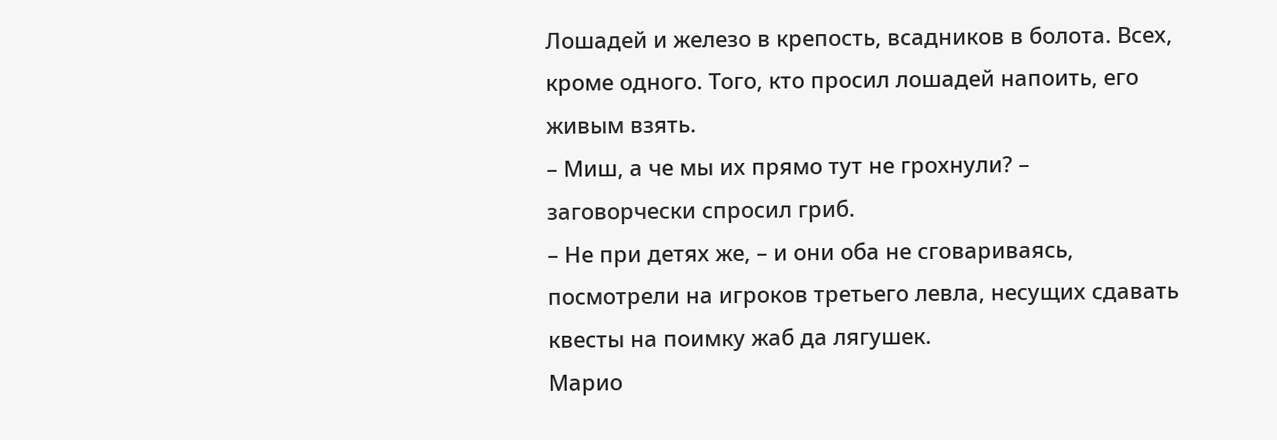Лошадей и железо в крепость, всадников в болота. Всех, кроме одного. Того, кто просил лошадей напоить, его живым взять.
– Миш, а че мы их прямо тут не грохнули? – заговорчески спросил гриб.
– Не при детях же, – и они оба не сговариваясь, посмотрели на игроков третьего левла, несущих сдавать квесты на поимку жаб да лягушек.
Марио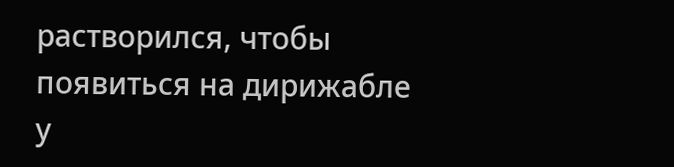растворился, чтобы появиться на дирижабле у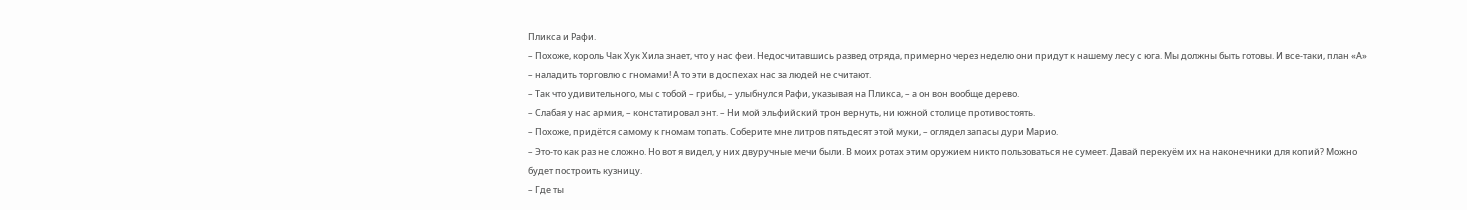Пликса и Рафи.
– Похоже, король Чак Хук Хила знает, что у нас феи. Недосчитавшись развед отряда, примерно через неделю они придут к нашему лесу с юга. Мы должны быть готовы. И все-таки, план «А» – наладить торговлю с гномами! А то эти в доспехах нас за людей не считают.
– Так что удивительного, мы с тобой – грибы, – улыбнулся Рафи, указывая на Пликса, – а он вон вообще дерево.
– Слабая у нас армия, – констатировал энт. – Ни мой эльфийский трон вернуть, ни южной столице противостоять.
– Похоже, придётся самому к гномам топать. Соберите мне литров пятьдесят этой муки, – оглядел запасы дури Марио.
– Это-то как раз не сложно. Но вот я видел, у них двуручные мечи были. В моих ротах этим оружием никто пользоваться не сумеет. Давай перекуём их на наконечники для копий? Можно будет построить кузницу.
– Где ты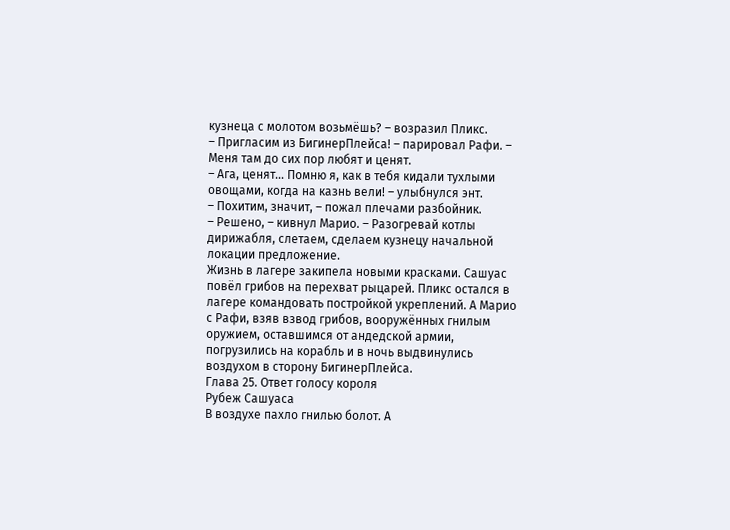кузнеца с молотом возьмёшь? – возразил Пликс.
– Пригласим из БигинерПлейса! – парировал Рафи. – Меня там до сих пор любят и ценят.
– Ага, ценят… Помню я, как в тебя кидали тухлыми овощами, когда на казнь вели! – улыбнулся энт.
– Похитим, значит, – пожал плечами разбойник.
– Решено, – кивнул Марио. – Разогревай котлы дирижабля, слетаем, сделаем кузнецу начальной локации предложение.
Жизнь в лагере закипела новыми красками. Сашуас повёл грибов на перехват рыцарей. Пликс остался в лагере командовать постройкой укреплений. А Марио с Рафи, взяв взвод грибов, вооружённых гнилым оружием, оставшимся от андедской армии, погрузились на корабль и в ночь выдвинулись воздухом в сторону БигинерПлейса.
Глава 25. Ответ голосу короля
Рубеж Сашуаса
В воздухе пахло гнилью болот. А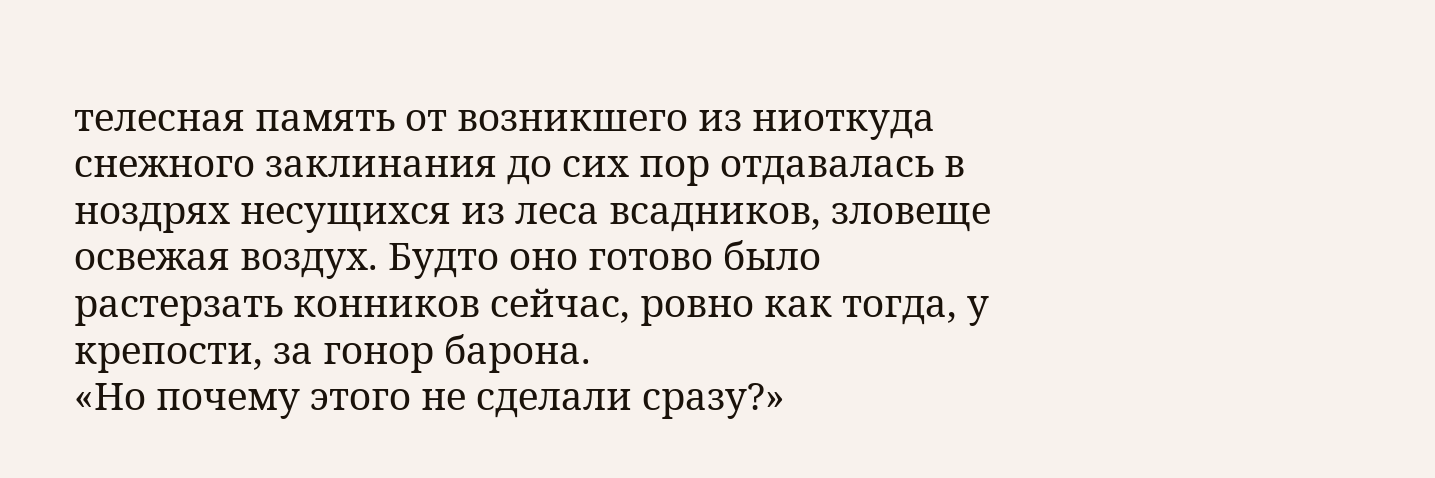телесная память от возникшего из ниоткуда снежного заклинания до сих пор отдавалась в ноздрях несущихся из леса всадников, зловеще освежая воздух. Будто оно готово было растерзать конников сейчас, ровно как тогда, у крепости, за гонор барона.
«Но почему этого не сделали сразу?»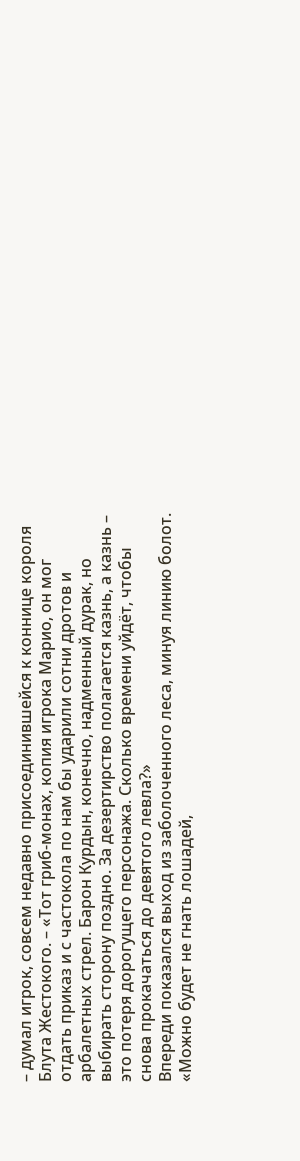– думал игрок, совсем недавно присоединившейся к коннице короля Блута Жестокого. – «Тот гриб-монах, копия игрока Марио, он мог отдать приказ и с частокола по нам бы ударили сотни дротов и арбалетных стрел. Барон Курдын, конечно, надменный дурак, но выбирать сторону поздно. За дезертирство полагается казнь, а казнь – это потеря дорогущего персонажа. Сколько времени уйдёт, чтобы снова прокачаться до девятого левла?»
Впереди показался выход из заболоченного леса, минуя линию болот.
«Можно будет не гнать лошадей,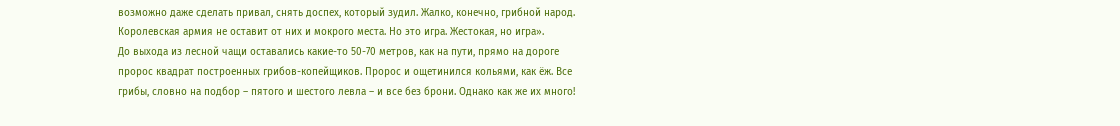возможно даже сделать привал, снять доспех, который зудил. Жалко, конечно, грибной народ. Королевская армия не оставит от них и мокрого места. Но это игра. Жестокая, но игра».
До выхода из лесной чащи оставались какие-то 50-70 метров, как на пути, прямо на дороге пророс квадрат построенных грибов-копейщиков. Пророс и ощетинился кольями, как ёж. Все грибы, словно на подбор – пятого и шестого левла – и все без брони. Однако как же их много!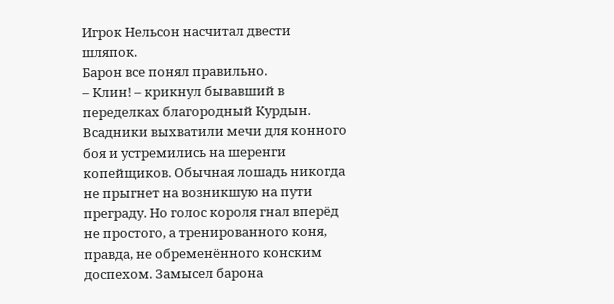Игрок Нельсон насчитал двести шляпок.
Барон все понял правильно.
– Клин! – крикнул бывавший в переделках благородный Курдын.
Всадники выхватили мечи для конного боя и устремились на шеренги копейщиков. Обычная лошадь никогда не прыгнет на возникшую на пути преграду. Но голос короля гнал вперёд не простого, а тренированного коня, правда, не обременённого конским доспехом. Замысел барона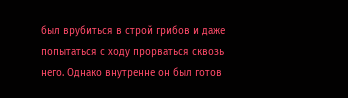был врубиться в строй грибов и даже попытаться с ходу прорваться сквозь него. Однако внутренне он был готов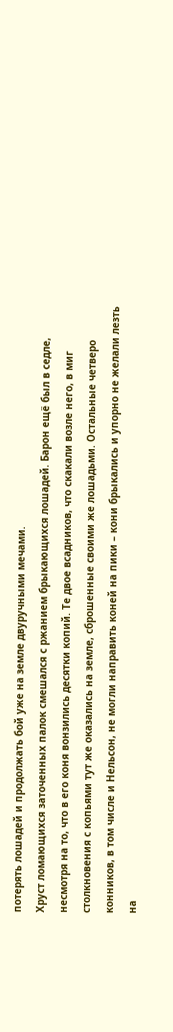потерять лошадей и продолжать бой уже на земле двуручными мечами.
Хруст ломающихся заточенных палок смешался с ржанием брыкающихся лошадей. Барон ещё был в седле, несмотря на то, что в его коня вонзились десятки копий. Те двое всадников, что скакали возле него, в миг столкновения с копьями тут же оказались на земле, сброшенные своими же лошадьми. Остальные четверо конников, в том числе и Нельсон, не могли направить коней на пики – кони брыкались и упорно не желали лезть на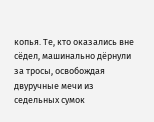копья. Те, кто оказались вне сёдел, машинально дёрнули за тросы, освобождая двуручные мечи из седельных сумок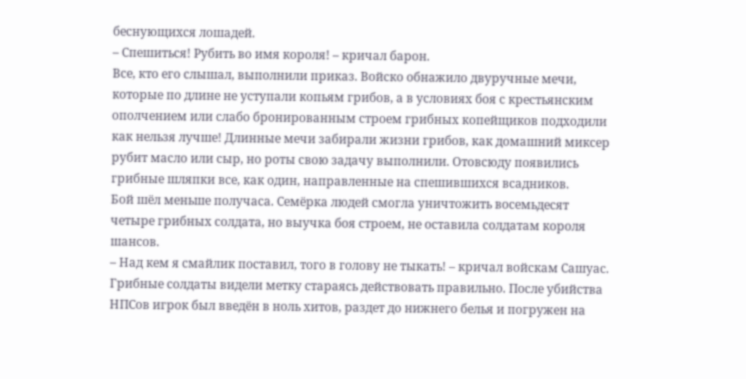беснующихся лошадей.
– Спешиться! Рубить во имя короля! – кричал барон.
Все, кто его слышал, выполнили приказ. Войско обнажило двуручные мечи, которые по длине не уступали копьям грибов, а в условиях боя с крестьянским ополчением или слабо бронированным строем грибных копейщиков подходили как нельзя лучше! Длинные мечи забирали жизни грибов, как домашний миксер рубит масло или сыр, но роты свою задачу выполнили. Отовсюду появились грибные шляпки все, как один, направленные на спешившихся всадников.
Бой шёл меньше получаса. Семёрка людей смогла уничтожить восемьдесят четыре грибных солдата, но выучка боя строем, не оставила солдатам короля шансов.
– Над кем я смайлик поставил, того в голову не тыкать! – кричал войскам Сашуас.
Грибные солдаты видели метку стараясь действовать правильно. После убийства НПСов игрок был введён в ноль хитов, раздет до нижнего белья и погружен на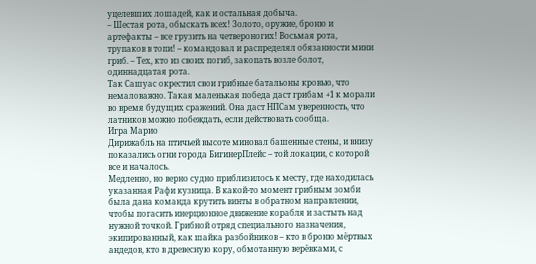уцелевших лошадей, как и остальная добыча.
– Шестая рота, обыскать всех! Золото, оружие, броню и артефакты – все грузить на четвероногих! Восьмая рота, трупаков в топи! – командовал и распределял обязанности мини гриб. – Тех, кто из своих погиб, закопать возле болот, одиннадцатая рота.
Так Сашуас окрестил свои грибные батальоны кровью, что немаловажно. Такая маленькая победа даст грибам +1 к морали во время будущих сражений. Она даст НПСам уверенность, что латников можно побеждать, если действовать сообща.
Игра Марио
Дирижабль на птичьей высоте миновал башенные стены, и внизу показались огни города БигинерПлейс – той локации, с которой все и началось.
Медленно, но верно судно приблизилось к месту, где находилась указанная Рафи кузница. В какой-то момент грибным зомби была дана команда крутить винты в обратном направлении, чтобы погасить инерционное движение корабля и застыть над нужной точкой. Грибной отряд специального назначения, экипированный, как шайка разбойников – кто в броню мёртвых андедов, кто в древесную кору, обмотанную верёвками, с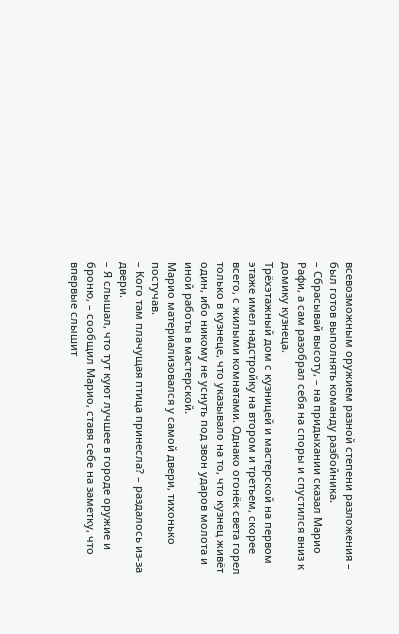всевозможным оружием разной степени разложения – был готов выполнять команду разбойника.
– Сбрасывай высоту, – на придыхании сказал Марио Рафи, а сам разобрал себя на споры и спустился вниз к домику кузнеца.
Трёхэтажный дом с кузницей и мастерской на первом этаже имел надстройку на втором и третьем, скорее всего, с жилыми комнатами. Однако огонёк света горел только в кузнеце, что указывало на то, что кузнец живёт один, ибо никому не уснуть под звон ударов молота и иной работы в мастерской.
Марио материализовался у самой двери, тихонько постучав.
– Кого там плачущая птица принесла? – раздалось из-за двери.
– Я слышал, что тут куют лучшее в городе оружие и броню, – сообщил Марио, ставя себе на заметку, что впервые слышит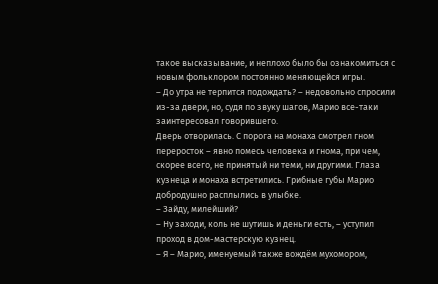такое высказывание, и неплохо было бы ознакомиться с новым фольклором постоянно меняющейся игры.
– До утра не терпится подождать? – недовольно спросили из-за двери, но, судя по звуку шагов, Марио все-таки заинтересовал говорившего.
Дверь отворилась. С порога на монаха смотрел гном переросток – явно помесь человека и гнома, при чем, скорее всего, не принятый ни теми, ни другими. Глаза кузнеца и монаха встретились. Грибные губы Марио добродушно расплылись в улыбке.
– Зайду, милейший?
– Ну заходи, коль не шутишь и деньги есть, – уступил проход в дом-мастерскую кузнец.
– Я – Марио, именуемый также вождём мухомором,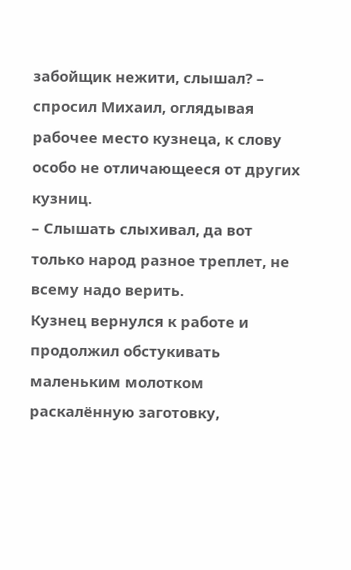забойщик нежити, слышал? – спросил Михаил, оглядывая рабочее место кузнеца, к слову особо не отличающееся от других кузниц.
– Слышать слыхивал, да вот только народ разное треплет, не всему надо верить.
Кузнец вернулся к работе и продолжил обстукивать маленьким молотком раскалённую заготовку,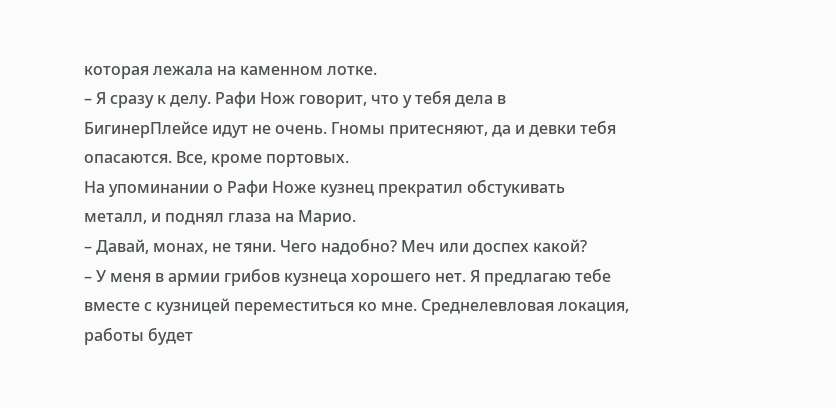которая лежала на каменном лотке.
– Я сразу к делу. Рафи Нож говорит, что у тебя дела в БигинерПлейсе идут не очень. Гномы притесняют, да и девки тебя опасаются. Все, кроме портовых.
На упоминании о Рафи Ноже кузнец прекратил обстукивать металл, и поднял глаза на Марио.
– Давай, монах, не тяни. Чего надобно? Меч или доспех какой?
– У меня в армии грибов кузнеца хорошего нет. Я предлагаю тебе вместе с кузницей переместиться ко мне. Среднелевловая локация, работы будет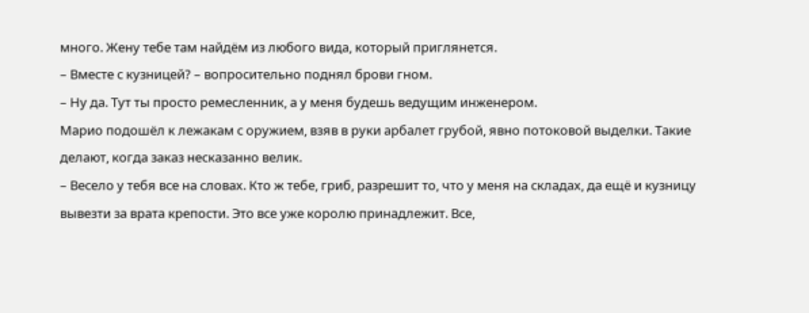много. Жену тебе там найдём из любого вида, который приглянется.
– Вместе с кузницей? – вопросительно поднял брови гном.
– Ну да. Тут ты просто ремесленник, а у меня будешь ведущим инженером.
Марио подошёл к лежакам с оружием, взяв в руки арбалет грубой, явно потоковой выделки. Такие делают, когда заказ несказанно велик.
– Весело у тебя все на словах. Кто ж тебе, гриб, разрешит то, что у меня на складах, да ещё и кузницу вывезти за врата крепости. Это все уже королю принадлежит. Все,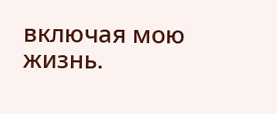включая мою жизнь.